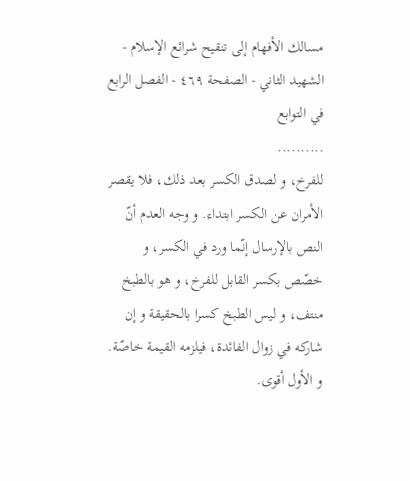مسالك الأفهام إلى تنقيح شرائع الإسلام - الشهيد الثاني - الصفحة ٤٦٩ - الفصل الرابع في التوابع
..........
للفرخ، و لصدق الكسر بعد ذلك، فلا يقصر الأمران عن الكسر ابتداء. و وجه العدم أنّ النص بالإرسال إنّما ورد في الكسر، و خصّص بكسر القابل للفرخ، و هو بالطبخ منتف، و ليس الطبخ كسرا بالحقيقة و إن شاركه في زوال الفائدة، فيلزمه القيمة خاصّة. و الأول أقوى.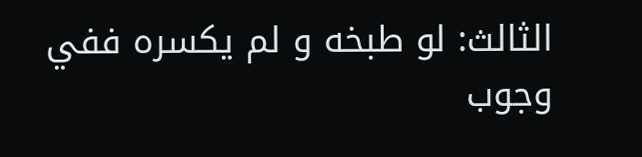الثالث: لو طبخه و لم يكسره ففي وجوب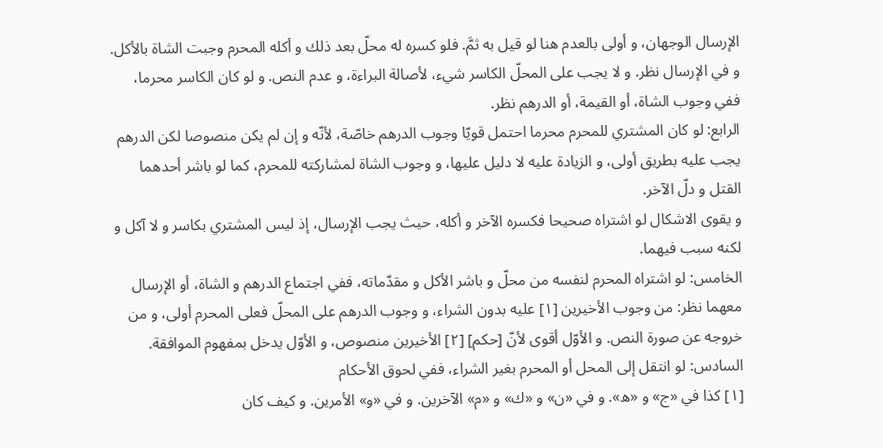الإرسال الوجهان، و أولى بالعدم هنا لو قيل به ثمَّ. فلو كسره له محلّ بعد ذلك و أكله المحرم وجبت الشاة بالأكل. و في الإرسال نظر. و لا يجب على المحلّ الكاسر شيء، لأصالة البراءة، و عدم النص. و لو كان الكاسر محرما، ففي وجوب الشاة، أو القيمة، أو الدرهم نظر.
الرابع: لو كان المشتري للمحرم محرما احتمل قويّا وجوب الدرهم خاصّة، لأنّه و إن لم يكن منصوصا لكن الدرهم يجب عليه بطريق أولى، و الزيادة عليه لا دليل عليها، و وجوب الشاة لمشاركته للمحرم، كما لو باشر أحدهما القتل و دلّ الآخر.
و يقوى الاشكال لو اشتراه صحيحا فكسره الآخر و أكله، حيث يجب الإرسال، إذ ليس المشتري بكاسر و لا آكل و لكنه سبب فيهما.
الخامس: لو اشتراه المحرم لنفسه من محلّ و باشر الأكل و مقدّماته، ففي اجتماع الدرهم و الشاة، أو الإرسال معهما نظر: من وجوب الأخيرين [١] عليه بدون الشراء، و وجوب الدرهم على المحلّ فعلى المحرم أولى، و من خروجه عن صورة النص. و الأوّل أقوى لأنّ [حكم] [٢] الأخيرين منصوص، و الأوّل يدخل بمفهوم الموافقة.
السادس: لو انتقل إلى المحل أو المحرم بغير الشراء، ففي لحوق الأحكام
[١] كذا في «ج» و «ه». و في «ن» و «ك» و «م» الآخرين. و في «و» الأمرين. و كيف كان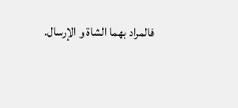فالمراد بهما الشاة و الإرسال.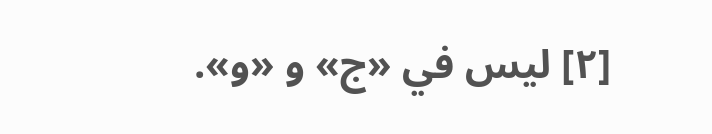[٢] ليس في «ج» و «و».